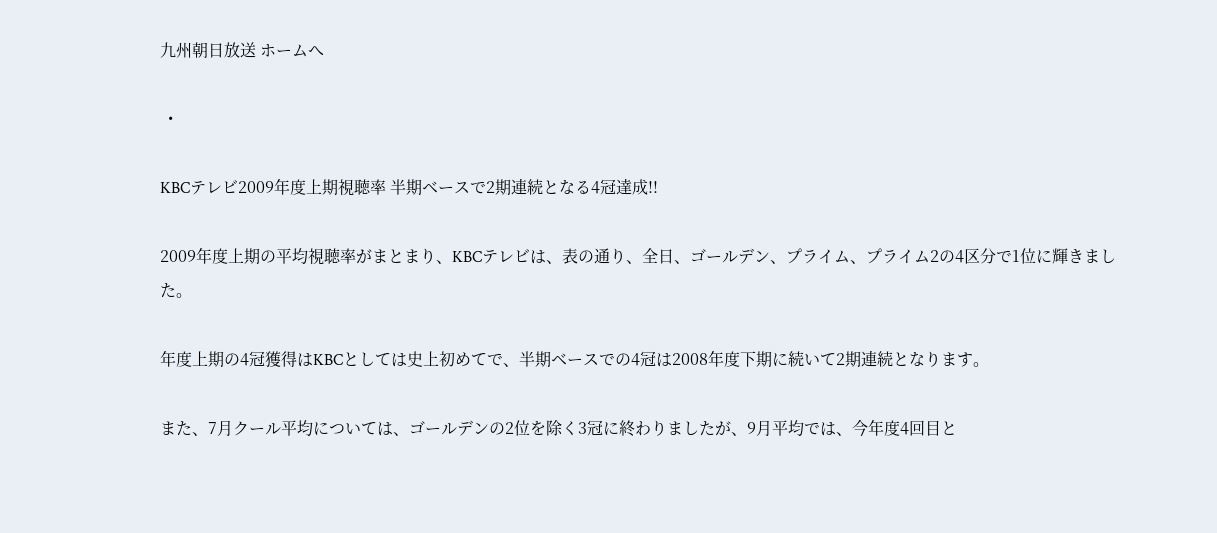九州朝日放送 ホームへ

  •

KBCテレビ2009年度上期視聴率 半期ベースで2期連続となる4冠達成!!

2009年度上期の平均視聴率がまとまり、KBCテレビは、表の通り、全日、ゴールデン、プライム、プライム2の4区分で1位に輝きました。

年度上期の4冠獲得はKBCとしては史上初めてで、半期ベースでの4冠は2008年度下期に続いて2期連続となります。

また、7月クール平均については、ゴールデンの2位を除く3冠に終わりましたが、9月平均では、今年度4回目と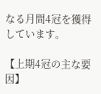なる月間4冠を獲得しています。

【上期4冠の主な要因】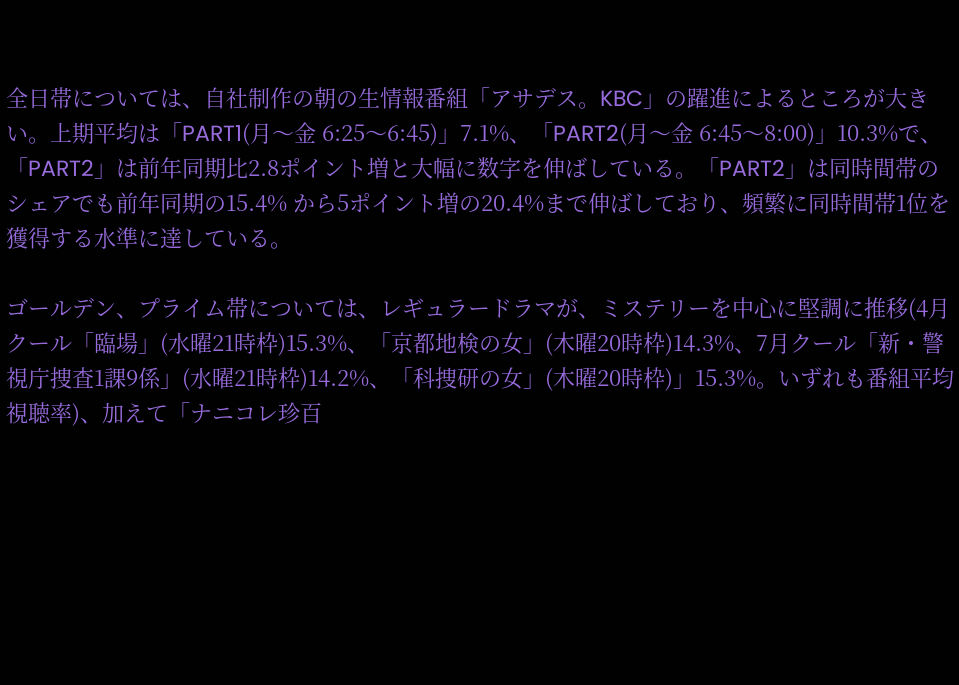全日帯については、自社制作の朝の生情報番組「アサデス。KBC」の躍進によるところが大きい。上期平均は「PART1(月〜金 6:25〜6:45)」7.1%、「PART2(月〜金 6:45〜8:00)」10.3%で、「PART2」は前年同期比2.8ポイント増と大幅に数字を伸ばしている。「PART2」は同時間帯のシェアでも前年同期の15.4% から5ポイント増の20.4%まで伸ばしており、頻繁に同時間帯1位を獲得する水準に達している。

ゴールデン、プライム帯については、レギュラードラマが、ミステリーを中心に堅調に推移(4月クール「臨場」(水曜21時枠)15.3%、「京都地検の女」(木曜20時枠)14.3%、7月クール「新・警視庁捜査1課9係」(水曜21時枠)14.2%、「科捜研の女」(木曜20時枠)」15.3%。いずれも番組平均視聴率)、加えて「ナニコレ珍百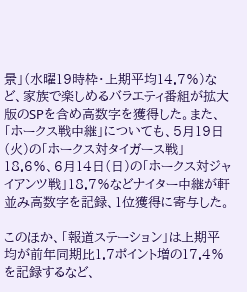景」(水曜19時枠・上期平均14.7%)など、家族で楽しめるバラエティ番組が拡大版のSPを含め高数字を獲得した。また、「ホークス戦中継」についても、5月19日(火)の「ホークス対タイガース戦」18.6%、6月14日(日)の「ホークス対ジャイアンツ戦」18.7%などナイター中継が軒並み高数字を記録、1位獲得に寄与した。

このほか、「報道ステーション」は上期平均が前年同期比1.7ポイント増の17.4%を記録するなど、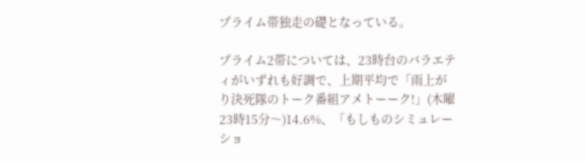プライム帯独走の礎となっている。

プライム2帯については、23時台のバラエティがいずれも好調で、上期平均で「雨上がり決死隊のトーク番組アメトーーク!」(木曜23時15分〜)14.6%、「もしものシミュレーショ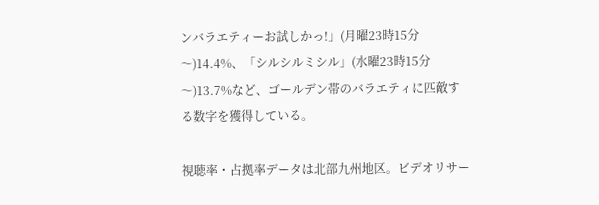ンバラエティーお試しかっ!」(月曜23時15分〜)14.4%、「シルシルミシル」(水曜23時15分〜)13.7%など、ゴールデン帯のバラエティに匹敵する数字を獲得している。

視聴率・占拠率データは北部九州地区。ビデオリサー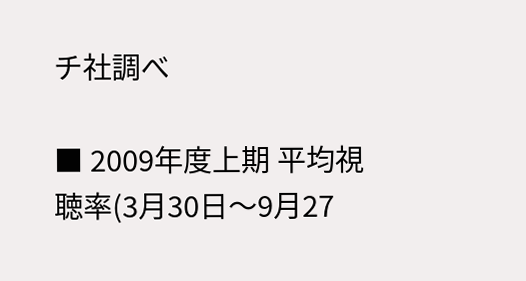チ社調べ

■ 2009年度上期 平均視聴率(3月30日〜9月27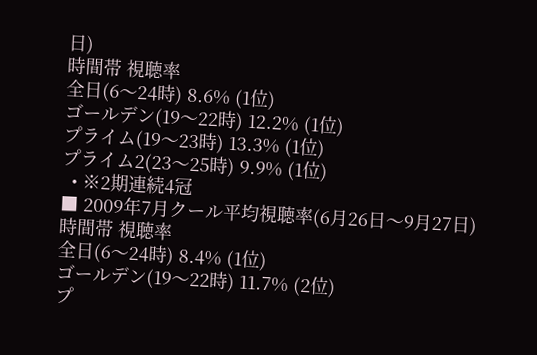日)
時間帯 視聴率
全日(6〜24時) 8.6% (1位)
ゴールデン(19〜22時) 12.2% (1位)
プライム(19〜23時) 13.3% (1位)
プライム2(23〜25時) 9.9% (1位)
  • ※2期連続4冠
■ 2009年7月クール平均視聴率(6月26日〜9月27日)
時間帯 視聴率
全日(6〜24時) 8.4% (1位)
ゴールデン(19〜22時) 11.7% (2位)
プ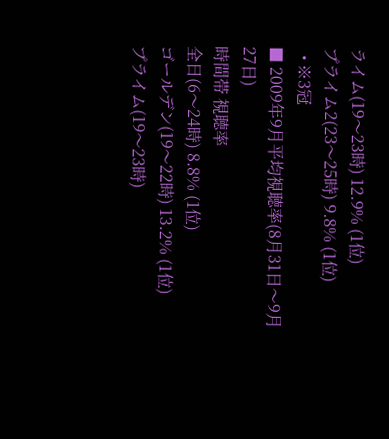ライム(19〜23時) 12.9% (1位)
プライム2(23〜25時) 9.8% (1位)
  • ※3冠
■ 2009年9月平均視聴率(8月31日〜9月27日)
時間帯 視聴率
全日(6〜24時) 8.8% (1位)
ゴールデン(19〜22時) 13.2% (1位)
プライム(19〜23時)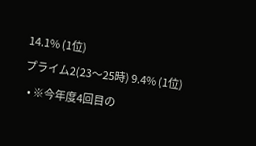14.1% (1位)
プライム2(23〜25時) 9.4% (1位)
  • ※今年度4回目の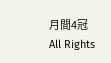月間4冠
All Rights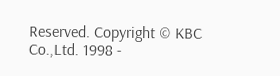Reserved. Copyright © KBC Co.,Ltd. 1998 -